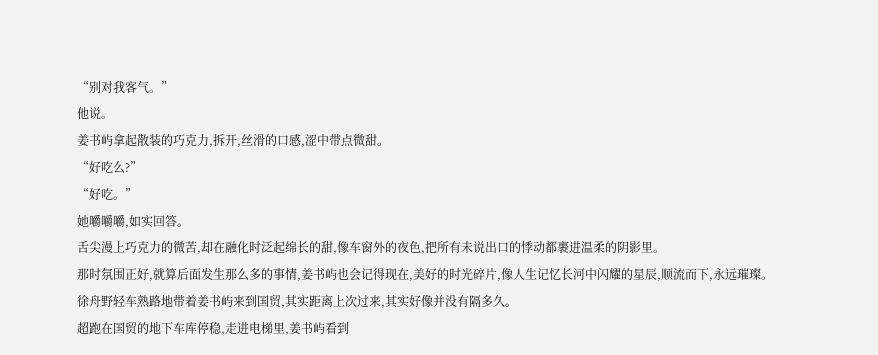“别对我客气。”
他说。
姜书屿拿起散装的巧克力,拆开,丝滑的口感,涩中带点微甜。
“好吃么?”
“好吃。”
她嚼嚼嚼,如实回答。
舌尖漫上巧克力的微苦,却在融化时泛起绵长的甜,像车窗外的夜色,把所有未说出口的悸动都裹进温柔的阴影里。
那时氛围正好,就算后面发生那么多的事情,姜书屿也会记得现在,美好的时光碎片,像人生记忆长河中闪耀的星辰,顺流而下,永远璀璨。
徐舟野轻车熟路地带着姜书屿来到国贸,其实距离上次过来,其实好像并没有隔多久。
超跑在国贸的地下车库停稳,走进电梯里,姜书屿看到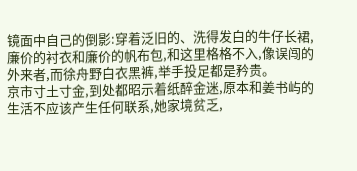镜面中自己的倒影:穿着泛旧的、洗得发白的牛仔长裙,廉价的衬衣和廉价的帆布包,和这里格格不入,像误闯的外来者,而徐舟野白衣黑裤,举手投足都是矜贵。
京市寸土寸金,到处都昭示着纸醉金迷,原本和姜书屿的生活不应该产生任何联系,她家境贫乏,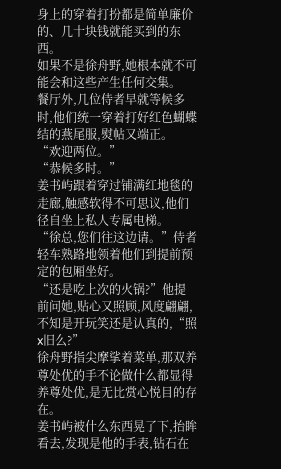身上的穿着打扮都是简单廉价的、几十块钱就能买到的东西。
如果不是徐舟野,她根本就不可能会和这些产生任何交集。
餐厅外,几位侍者早就等候多时,他们统一穿着打好红色蝴蝶结的燕尾服,熨帖又端正。
“欢迎两位。”
“恭候多时。”
姜书屿跟着穿过铺满红地毯的走廊,触感软得不可思议,他们径自坐上私人专属电梯。
“徐总,您们往这边请。”侍者轻车熟路地领着他们到提前预定的包厢坐好。
“还是吃上次的火锅?”他提前问她,贴心又照顾,风度翩翩,不知是开玩笑还是认真的,“照x旧么?”
徐舟野指尖摩挲着菜单,那双养尊处优的手不论做什么都显得养尊处优,是无比赏心悦目的存在。
姜书屿被什么东西晃了下,抬眸看去,发现是他的手表,钻石在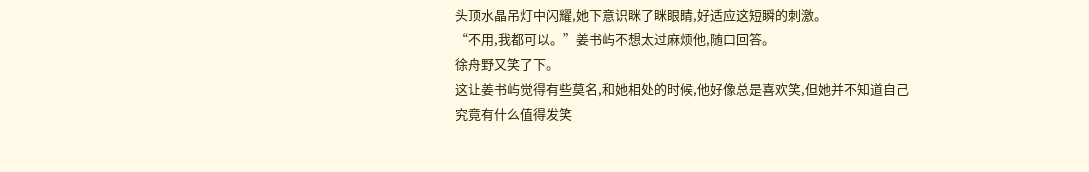头顶水晶吊灯中闪耀,她下意识眯了眯眼睛,好适应这短瞬的刺激。
“不用,我都可以。”姜书屿不想太过麻烦他,随口回答。
徐舟野又笑了下。
这让姜书屿觉得有些莫名,和她相处的时候,他好像总是喜欢笑,但她并不知道自己究竟有什么值得发笑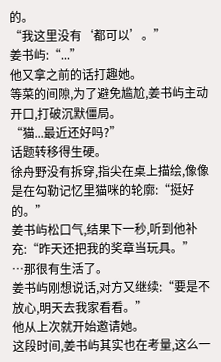的。
“我这里没有‘都可以’。”
姜书屿:“...”
他又拿之前的话打趣她。
等菜的间隙,为了避免尴尬,姜书屿主动开口,打破沉默僵局。
“猫...最近还好吗?”
话题转移得生硬。
徐舟野没有拆穿,指尖在桌上描绘,像像是在勾勒记忆里猫咪的轮廓:“挺好的。”
姜书屿松口气,结果下一秒,听到他补充:“昨天还把我的奖章当玩具。”
…那很有生活了。
姜书屿刚想说话,对方又继续:“要是不放心,明天去我家看看。”
他从上次就开始邀请她。
这段时间,姜书屿其实也在考量,这么一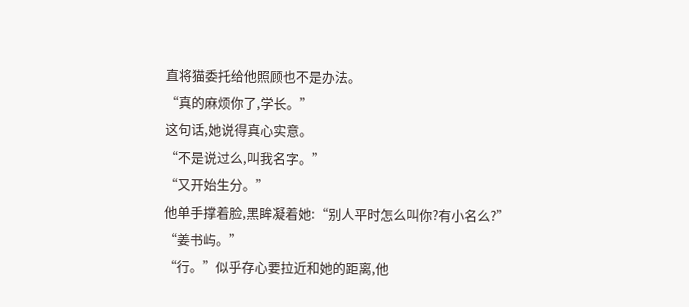直将猫委托给他照顾也不是办法。
“真的麻烦你了,学长。”
这句话,她说得真心实意。
“不是说过么,叫我名字。”
“又开始生分。”
他单手撑着脸,黑眸凝着她:“别人平时怎么叫你?有小名么?”
“姜书屿。”
“行。”似乎存心要拉近和她的距离,他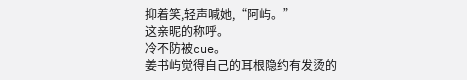抑着笑,轻声喊她,“阿屿。”
这亲昵的称呼。
冷不防被cue。
姜书屿觉得自己的耳根隐约有发烫的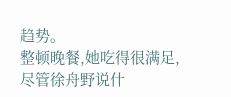趋势。
整顿晚餐,她吃得很满足,尽管徐舟野说什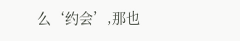么‘约会’,那也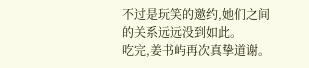不过是玩笑的邀约,她们之间的关系远远没到如此。
吃完,姜书屿再次真挚道谢。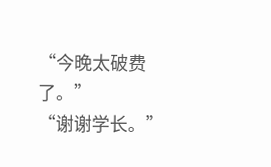“今晚太破费了。”
“谢谢学长。”